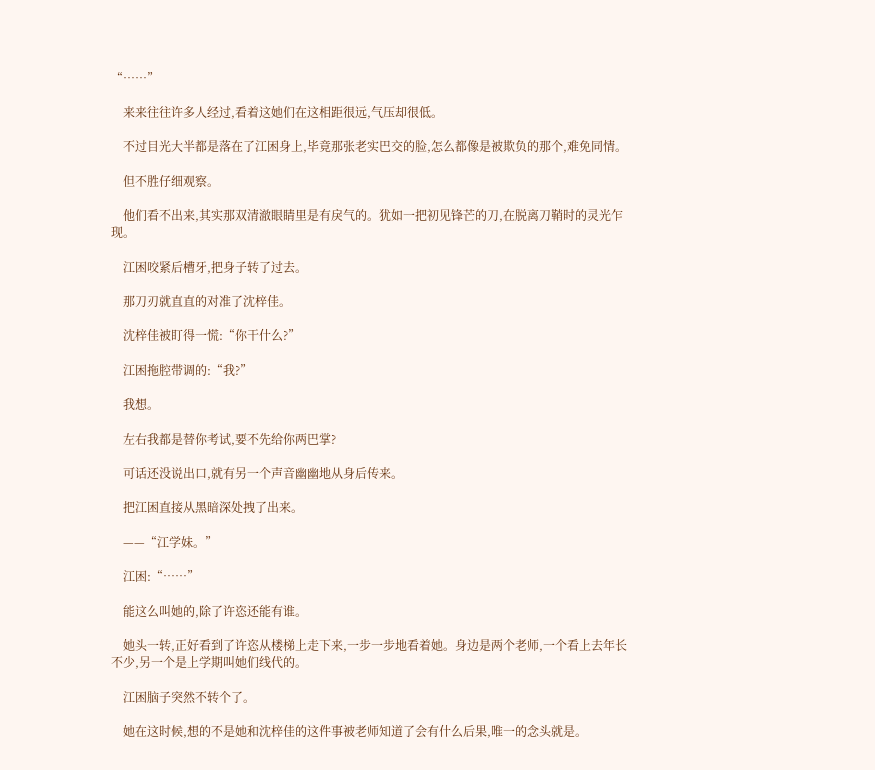“……”

    来来往往许多人经过,看着这她们在这相距很远,气压却很低。

    不过目光大半都是落在了江困身上,毕竟那张老实巴交的脸,怎么都像是被欺负的那个,难免同情。

    但不胜仔细观察。

    他们看不出来,其实那双清澈眼睛里是有戾气的。犹如一把初见锋芒的刀,在脱离刀鞘时的灵光乍现。

    江困咬紧后槽牙,把身子转了过去。

    那刀刃就直直的对准了沈梓佳。

    沈梓佳被盯得一慌:“你干什么?”

    江困拖腔带调的:“我?”

    我想。

    左右我都是替你考试,要不先给你两巴掌?

    可话还没说出口,就有另一个声音幽幽地从身后传来。

    把江困直接从黑暗深处拽了出来。

    ——“江学妹。”

    江困:“……”

    能这么叫她的,除了许恣还能有谁。

    她头一转,正好看到了许恣从楼梯上走下来,一步一步地看着她。身边是两个老师,一个看上去年长不少,另一个是上学期叫她们线代的。

    江困脑子突然不转个了。

    她在这时候,想的不是她和沈梓佳的这件事被老师知道了会有什么后果,唯一的念头就是。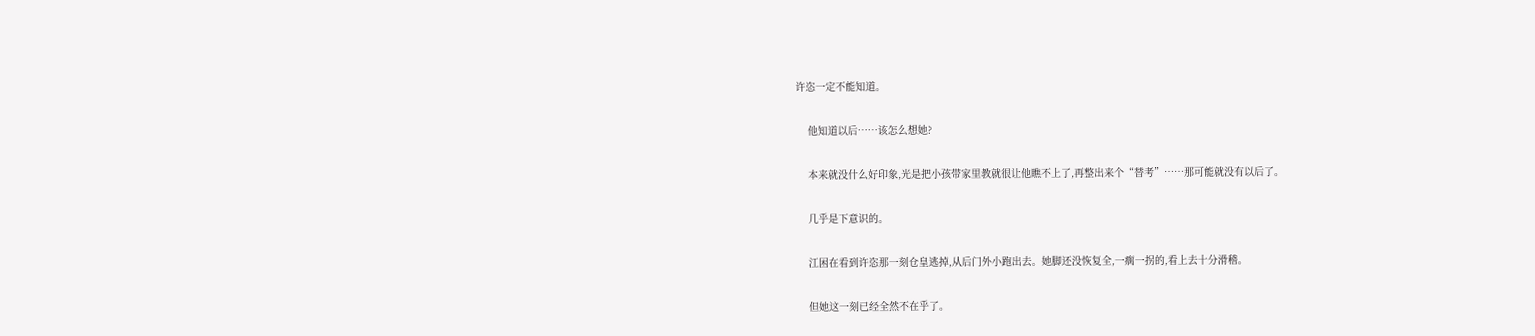许恣一定不能知道。

    他知道以后……该怎么想她?

    本来就没什么好印象,光是把小孩带家里教就很让他瞧不上了,再整出来个“替考”……那可能就没有以后了。

    几乎是下意识的。

    江困在看到许恣那一刻仓皇逃掉,从后门外小跑出去。她脚还没恢复全,一瘸一拐的,看上去十分滑稽。

    但她这一刻已经全然不在乎了。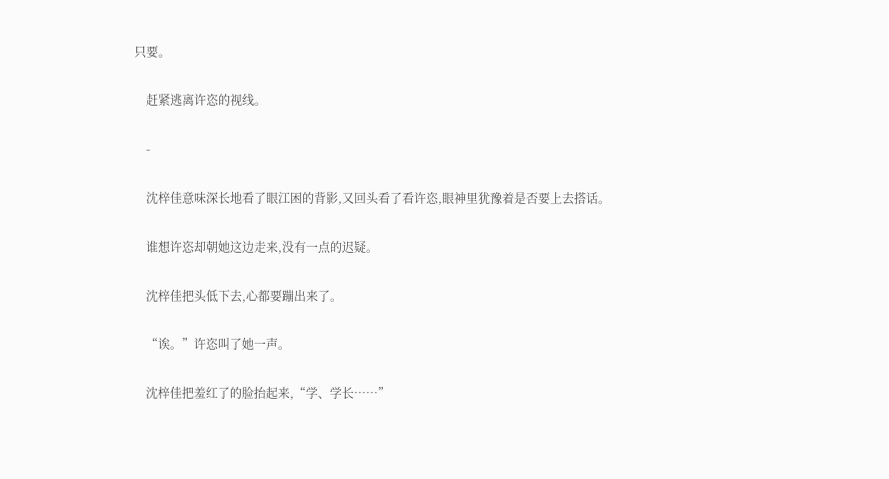只要。

    赶紧逃离许恣的视线。

    -

    沈梓佳意味深长地看了眼江困的背影,又回头看了看许恣,眼神里犹豫着是否要上去搭话。

    谁想许恣却朝她这边走来,没有一点的迟疑。

    沈梓佳把头低下去,心都要蹦出来了。

    “诶。”许恣叫了她一声。

    沈梓佳把羞红了的脸抬起来,“学、学长……”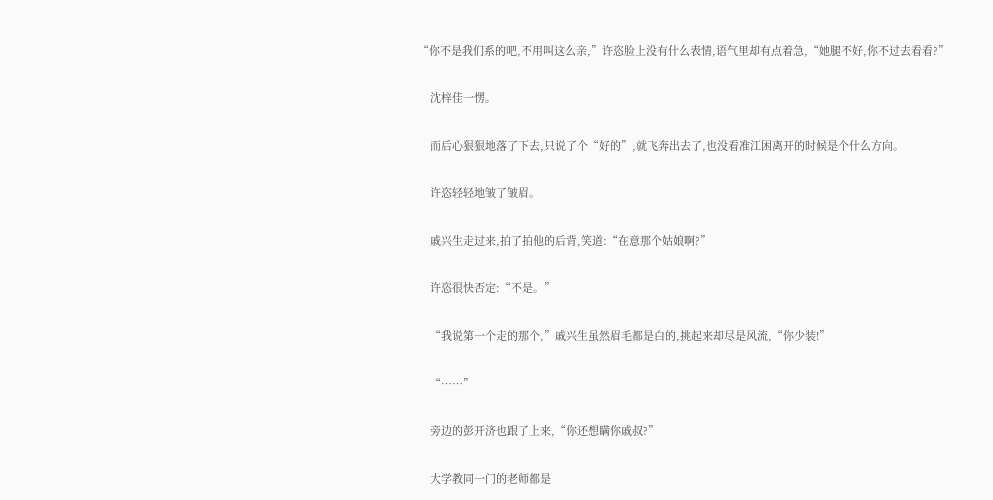“你不是我们系的吧,不用叫这么亲,”许恣脸上没有什么表情,语气里却有点着急,“她腿不好,你不过去看看?”

    沈梓佳一愣。

    而后心狠狠地落了下去,只说了个“好的”,就飞奔出去了,也没看准江困离开的时候是个什么方向。

    许恣轻轻地皱了皱眉。

    戚兴生走过来,拍了拍他的后背,笑道:“在意那个姑娘啊?”

    许恣很快否定:“不是。”

    “我说第一个走的那个,”戚兴生虽然眉毛都是白的,挑起来却尽是风流,“你少装!”

    “……”

    旁边的彭开济也跟了上来,“你还想瞒你戚叔?”

    大学教同一门的老师都是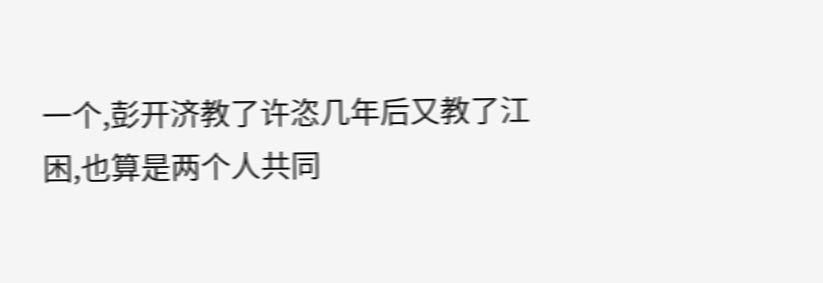一个,彭开济教了许恣几年后又教了江困,也算是两个人共同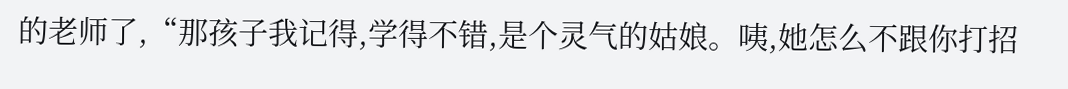的老师了,“那孩子我记得,学得不错,是个灵气的姑娘。咦,她怎么不跟你打招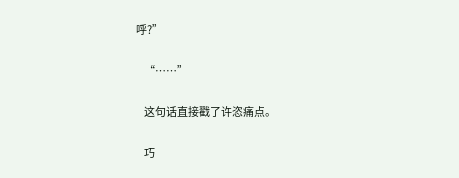呼?”

    “……”

    这句话直接戳了许恣痛点。

    巧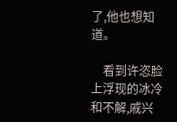了,他也想知道。

    看到许恣脸上浮现的冰冷和不解,戚兴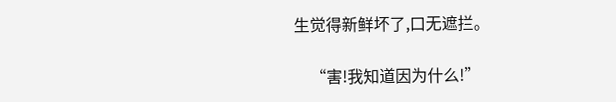生觉得新鲜坏了,口无遮拦。

    “害!我知道因为什么!”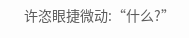许恣眼捷微动:“什么?”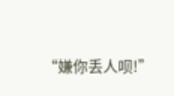“嫌你丢人呗!”